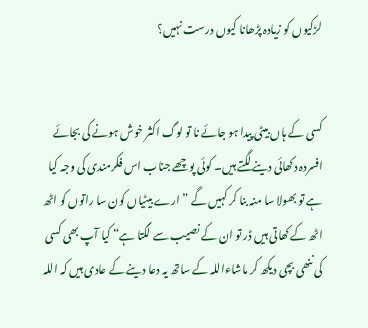لڑکیوں کو زیادہ پڑھانا کیوں درست نہیں؟


کسی کے ہاں بیٹی پیدا ہو جائے نا تو لوگ اکثر خوش ہونے کی بجائے افسردہ دکھائی دینے لگتے ہیں۔ کوئی پوچھے جناب اس فکرمندی کی وجہ کیا ہے تو بھولا سا منہ بنا کر کہیں گے ”ارے بیٹیاں کون سا راتوں کو اٹھ اٹھ کے کھاتی ہیں ڈر تو ان کے نصیب سے لگتا ہے“ کیا آپ بھی کسی کی ننھی بچی دیکھ کر ماشاءاللہ کے ساتھ یہ دعا دینے کے عادی ہیں کہ اللہ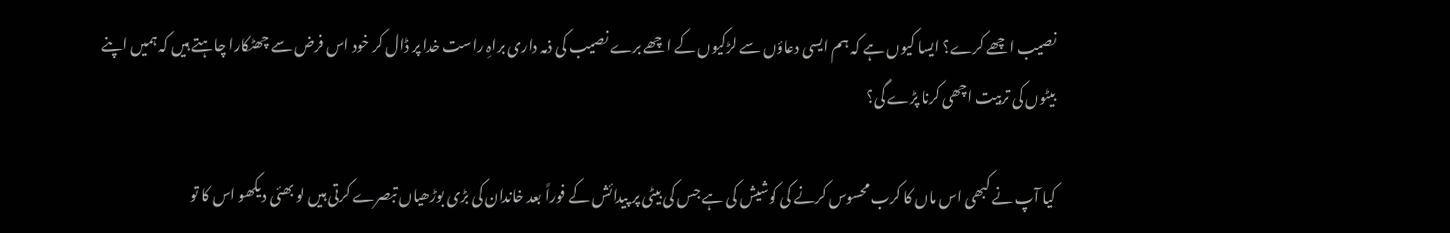نصیب اچھے کرے؟ ایسا کیوں ہے کہ ہم ایسی دعاؤں سے لڑکیوں کے اچھے برے نصیب کی ذمہ داری براہِ راست خدا پر ڈال کر خود اس فرض سے چھٹکارا چاہتے ہیں کہ ہمیں اپنے بیٹوں کی تربیت اچھی کرنا پڑے گی؟

کیا آپ نے کبھی اس ماں کا کرب محسوس کرنے کی کوشیش کی ہے جس کی بیٹی پر پیدائش کے فوراً بعد خاندان کی بڑی بوڑھیاں تبصرے کرتی ہیں لو بھئی دیکھو اس کا تو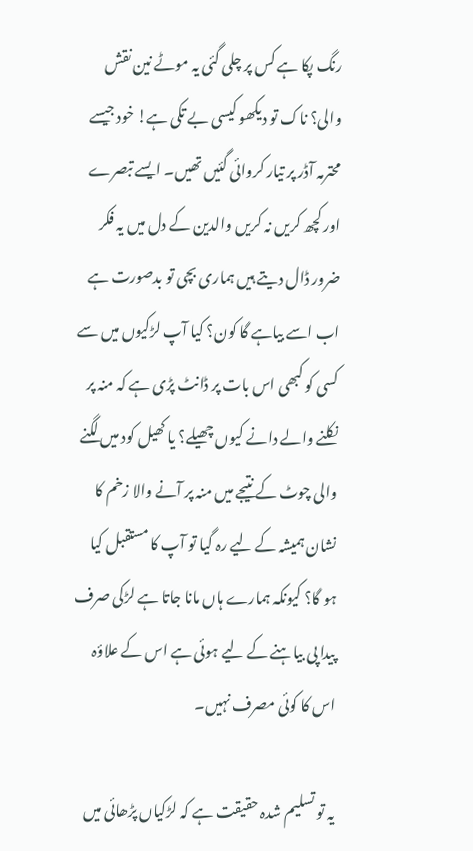رنگ پکا ہے کس پر چلی گئی یہ موٹے نین نقش والی؟ ناک تو دیکھو کیسی بے تکی ہے! خود جیسے محترمہ آڈر پر تیار کروائی گئیں تھیں۔ ایسے تبصرے اور کچھ کریں نہ کریں والدین کے دل میں یہ فکر ضرور ڈال دیتے ہیں ہماری بچی تو بدصورت ہے اب اسے بیاہے گا کون؟ کیا آپ لڑکیوں میں سے کسی کو کبھی اس بات پر ڈانٹ پڑی ہے کہ منہ پر نکلنے والے دانے کیوں چھیلے؟ یا کھیل کود میں لگنے والی چوٹ کے نتیجے میں منہ پر آنے والا زخم کا نشان ہمیشہ کے لیے رہ گیا تو آپ کا مستقبل کیا ہو گا؟ کیونکہ ہمارے ہاں مانا جاتا ہے لڑکی صرف پیدا پی بیاہنے کے لیے ہوئی ہے اس کے علاؤہ اس کا کوئی مصرف نہیں۔

یہ تو تسلیم شدہ حقیقت ہے کہ لڑکیاں پڑھائی میں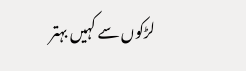لڑکوں سے کہیں بہتر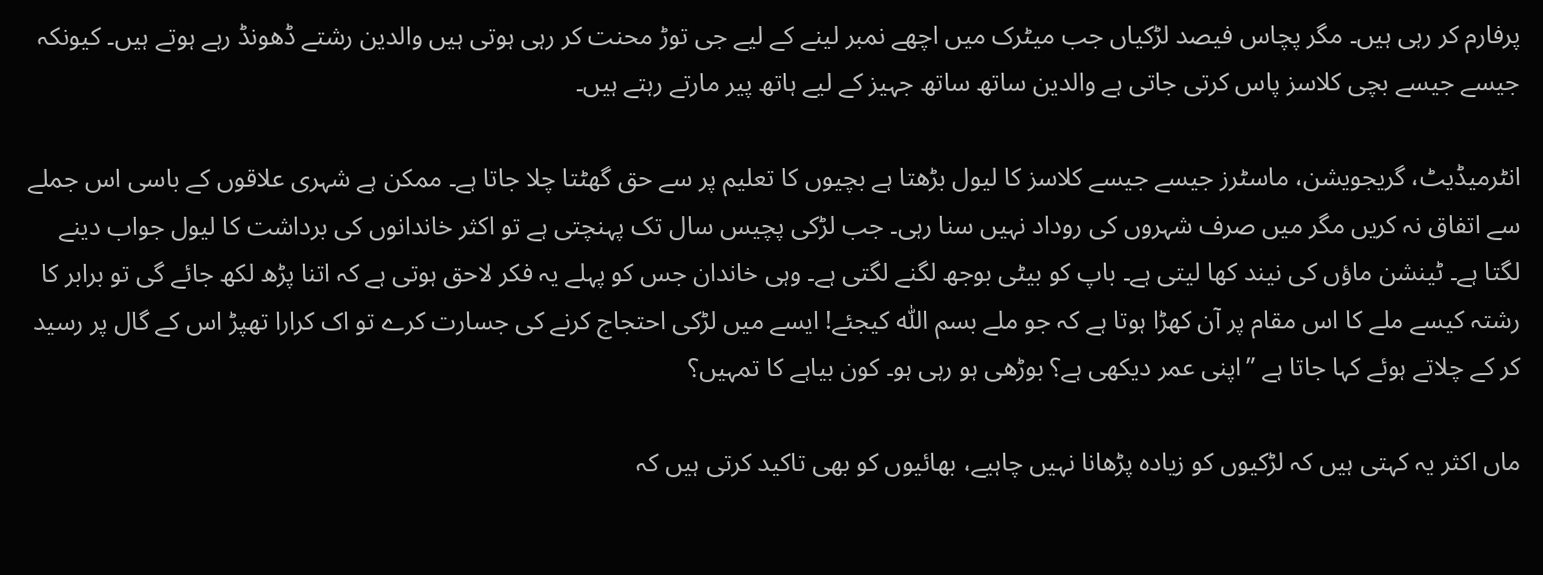پرفارم کر رہی ہیں۔ مگر پچاس فیصد لڑکیاں جب میٹرک میں اچھے نمبر لینے کے لیے جی توڑ محنت کر رہی ہوتی ہیں والدین رشتے ڈھونڈ رہے ہوتے ہیں۔ کیونکہ جیسے جیسے بچی کلاسز پاس کرتی جاتی ہے والدین ساتھ ساتھ جہیز کے لیے ہاتھ پیر مارتے رہتے ہیں۔

انٹرمیڈیٹ، گریجویشن، ماسٹرز جیسے جیسے کلاسز کا لیول بڑھتا ہے بچیوں کا تعلیم پر سے حق گھٹتا چلا جاتا ہے۔ ممکن ہے شہری علاقوں کے باسی اس جملے سے اتفاق نہ کریں مگر میں صرف شہروں کی روداد نہیں سنا رہی۔ جب لڑکی پچیس سال تک پہنچتی ہے تو اکثر خاندانوں کی برداشت کا لیول جواب دینے لگتا ہے۔ ٹینشن ماؤں کی نیند کھا لیتی ہے۔ باپ کو بیٹی بوجھ لگنے لگتی ہے۔ وہی خاندان جس کو پہلے یہ فکر لاحق ہوتی ہے کہ اتنا پڑھ لکھ جائے گی تو برابر کا رشتہ کیسے ملے کا اس مقام پر آن کھڑا ہوتا ہے کہ جو ملے بسم اللّٰہ کیجئے! ایسے میں لڑکی احتجاج کرنے کی جسارت کرے تو اک کرارا تھپڑ اس کے گال پر رسید کر کے چلاتے ہوئے کہا جاتا ہے ”اپنی عمر دیکھی ہے؟ بوڑھی ہو رہی ہو۔ کون بیاہے کا تمہیں؟

ماں اکثر یہ کہتی ہیں کہ لڑکیوں کو زیادہ پڑھانا نہیں چاہیے، بھائیوں کو بھی تاکید کرتی ہیں کہ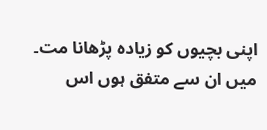اپنی بچیوں کو زیادہ پڑھانا مت۔ میں ان سے متفق ہوں اس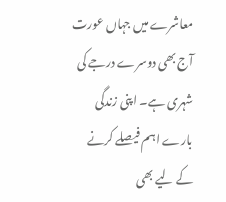معاشرے میں جہاں عورت آج بھی دوسرے درجے کی شہری ہے۔ اپنی زندگی بارے اہم فیصلے کرنے کے لیے بھی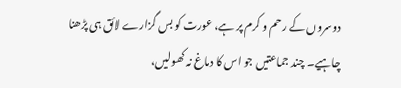دوسروں کے رحم و کرم پر ہے، عورت کو بس گزارے لائق ہی پڑھنا چاہیے۔ چند جماعتیں جو اس کا دماغ نہ کھولیں،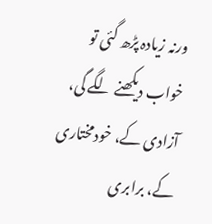ورنہ زیادہ پڑھ گئی تو خواب دیکھنے لگے گی، آزادی کے، خودمختاری کے، برابری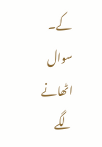کے۔ سوال اٹھانے لگے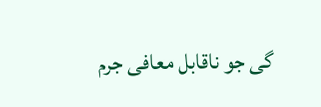گی جو ناقابل معافی جرم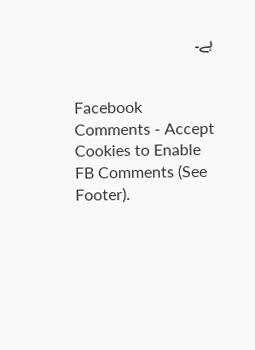ہے۔


Facebook Comments - Accept Cookies to Enable FB Comments (See Footer).